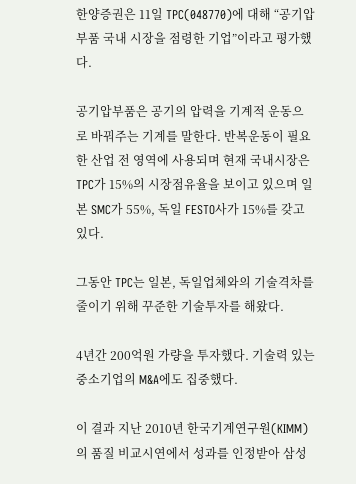한양증권은 11일 TPC(048770)에 대해 “공기압 부품 국내 시장을 점령한 기업”이라고 평가했다.

공기압부품은 공기의 압력을 기계적 운동으로 바꿔주는 기계를 말한다. 반복운동이 필요한 산업 전 영역에 사용되며 현재 국내시장은 TPC가 15%의 시장점유율을 보이고 있으며 일본 SMC가 55%, 독일 FESTO사가 15%를 갖고 있다.

그동안 TPC는 일본, 독일업체와의 기술격차를 줄이기 위해 꾸준한 기술투자를 해왔다.

4년간 200억원 가량을 투자했다. 기술력 있는 중소기업의 M&A에도 집중했다.

이 결과 지난 2010년 한국기계연구원(KIMM)의 품질 비교시연에서 성과를 인정받아 삼성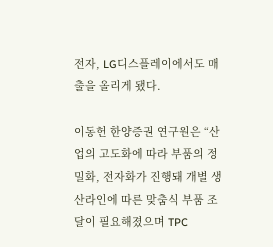전자, LG디스플레이에서도 매출을 올리게 됐다.

이동헌 한양증권 연구원은 “산업의 고도화에 따라 부품의 정밀화, 전자화가 진행돼 개별 생산라인에 따른 맞춤식 부품 조달이 필요해졌으며 TPC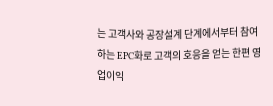는 고객사와 공장설계 단계에서부터 참여하는 EPC화로 고객의 호응을 얻는 한편 영업이익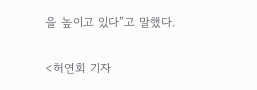을 높이고 있다”고 말했다.

<허연회 기자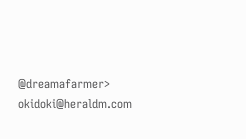@dreamafarmer> okidoki@heraldm.com